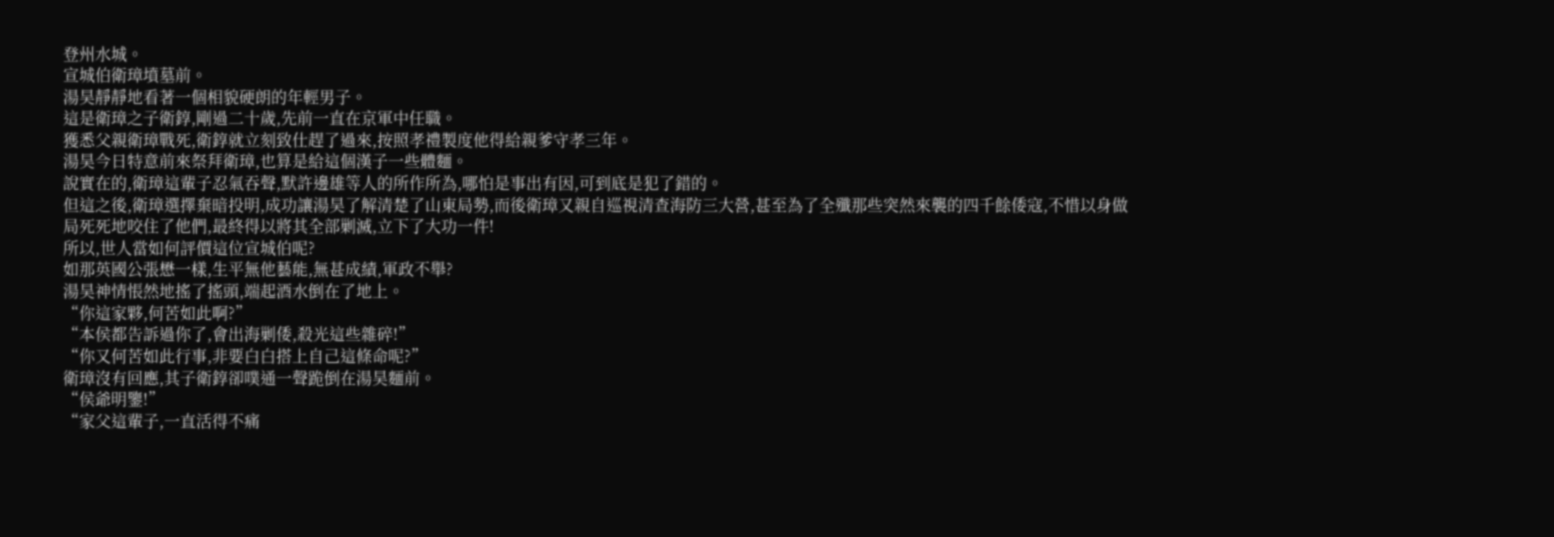登州水城。
宣城伯衛璋墳墓前。
湯昊靜靜地看著一個相貌硬朗的年輕男子。
這是衛璋之子衛錞,剛過二十歲,先前一直在京軍中任職。
獲悉父親衛璋戰死,衛錞就立刻致仕趕了過來,按照孝禮製度他得給親爹守孝三年。
湯昊今日特意前來祭拜衛璋,也算是給這個漢子一些體麵。
說實在的,衛璋這輩子忍氣吞聲,默許邊雄等人的所作所為,哪怕是事出有因,可到底是犯了錯的。
但這之後,衛璋選擇棄暗投明,成功讓湯昊了解清楚了山東局勢,而後衛璋又親自巡視清查海防三大營,甚至為了全殲那些突然來襲的四千餘倭寇,不惜以身做局死死地咬住了他們,最終得以將其全部剿滅,立下了大功一件!
所以,世人當如何評價這位宣城伯呢?
如那英國公張懋一樣,生平無他藝能,無甚成績,軍政不舉?
湯昊神情悵然地搖了搖頭,端起酒水倒在了地上。
“你這家夥,何苦如此啊?”
“本侯都告訴過你了,會出海剿倭,殺光這些雜碎!”
“你又何苦如此行事,非要白白搭上自己這條命呢?”
衛璋沒有回應,其子衛錞卻噗通一聲跪倒在湯昊麵前。
“侯爺明鑒!”
“家父這輩子,一直活得不痛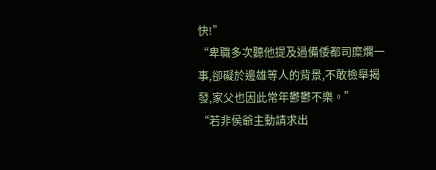快!”
“卑職多次聽他提及過備倭都司糜爛一事,卻礙於邊雄等人的背景,不敢檢舉揭發,家父也因此常年鬱鬱不樂。”
“若非侯爺主動請求出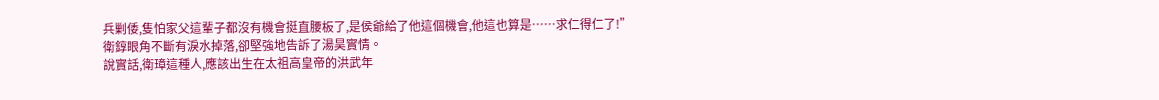兵剿倭,隻怕家父這輩子都沒有機會挺直腰板了,是侯爺給了他這個機會,他這也算是……求仁得仁了!”
衛錞眼角不斷有淚水掉落,卻堅強地告訴了湯昊實情。
說實話,衛璋這種人,應該出生在太祖高皇帝的洪武年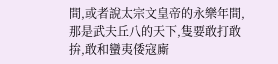間,或者說太宗文皇帝的永樂年間,那是武夫丘八的天下,隻要敢打敢拚,敢和蠻夷倭寇廝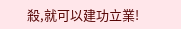殺,就可以建功立業!